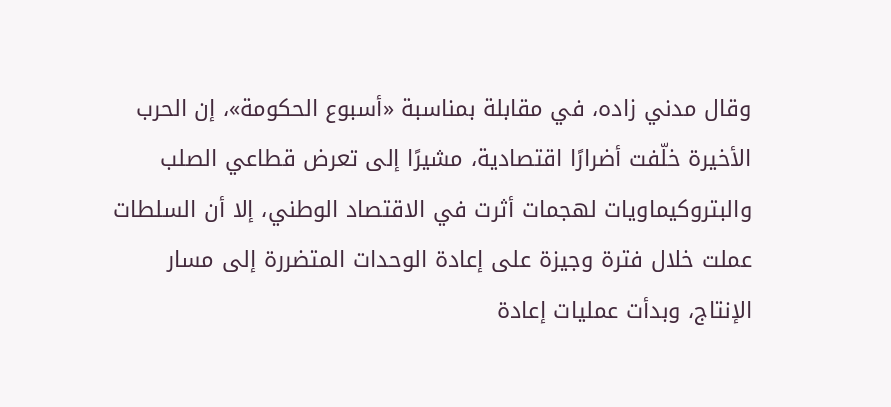وقال مدني زاده، في مقابلة بمناسبة «أسبوع الحكومة»، إن الحرب الأخيرة خلّفت أضرارًا اقتصادية، مشيرًا إلى تعرض قطاعي الصلب والبتروكيماويات لهجمات أثرت في الاقتصاد الوطني، إلا أن السلطات عملت خلال فترة وجيزة على إعادة الوحدات المتضررة إلى مسار الإنتاج، وبدأت عمليات إعادة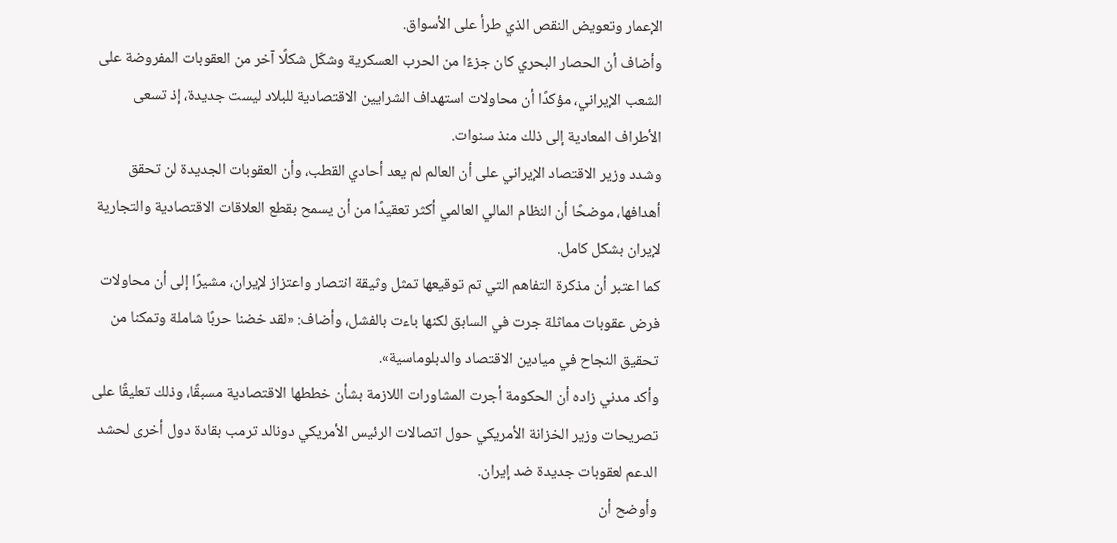الإعمار وتعويض النقص الذي طرأ على الأسواق.
وأضاف أن الحصار البحري كان جزءًا من الحرب العسكرية وشكّل شكلًا آخر من العقوبات المفروضة على الشعب الإيراني، مؤكدًا أن محاولات استهداف الشرايين الاقتصادية للبلاد ليست جديدة، إذ تسعى الأطراف المعادية إلى ذلك منذ سنوات.
وشدد وزير الاقتصاد الإيراني على أن العالم لم يعد أحادي القطب، وأن العقوبات الجديدة لن تحقق أهدافها، موضحًا أن النظام المالي العالمي أكثر تعقيدًا من أن يسمح بقطع العلاقات الاقتصادية والتجارية لإيران بشكل كامل.
كما اعتبر أن مذكرة التفاهم التي تم توقيعها تمثل وثيقة انتصار واعتزاز لإيران، مشيرًا إلى أن محاولات فرض عقوبات مماثلة جرت في السابق لكنها باءت بالفشل، وأضاف: «لقد خضنا حربًا شاملة وتمكنا من تحقيق النجاح في ميادين الاقتصاد والدبلوماسية».
وأكد مدني زاده أن الحكومة أجرت المشاورات اللازمة بشأن خططها الاقتصادية مسبقًا، وذلك تعليقًا على تصريحات وزير الخزانة الأمريكي حول اتصالات الرئيس الأمريكي دونالد ترمب بقادة دول أخرى لحشد الدعم لعقوبات جديدة ضد إيران.
وأوضح أن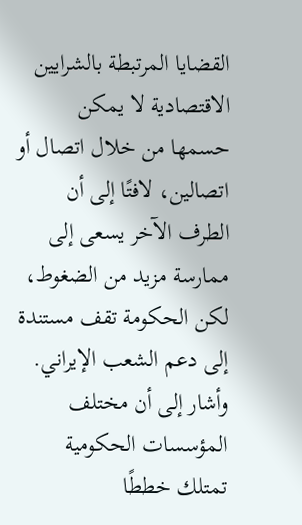القضايا المرتبطة بالشرايين الاقتصادية لا يمكن حسمها من خلال اتصال أو اتصالين، لافتًا إلى أن الطرف الآخر يسعى إلى ممارسة مزيد من الضغوط، لكن الحكومة تقف مستندة إلى دعم الشعب الإيراني.
وأشار إلى أن مختلف المؤسسات الحكومية تمتلك خططًا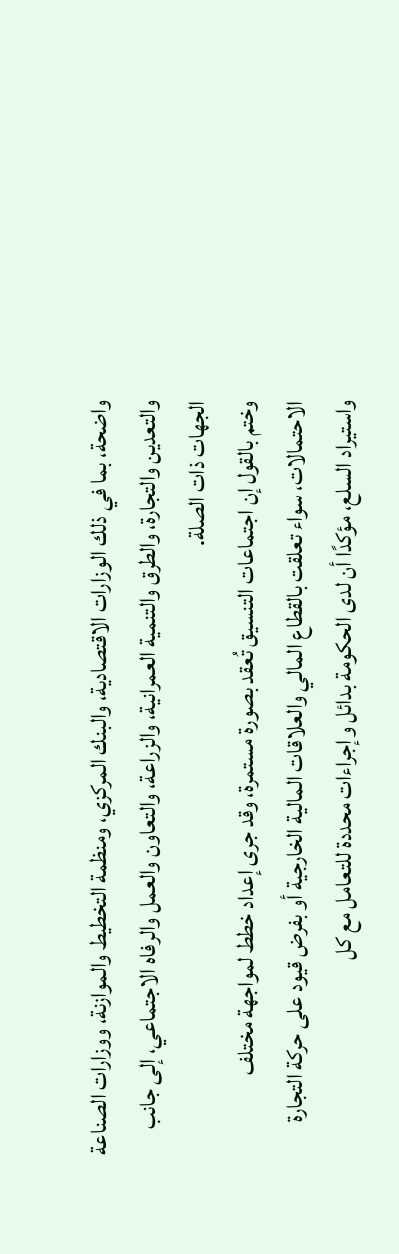واضحة، بما في ذلك الوزارات الاقتصادية، والبنك المركزي، ومنظمة التخطيط والموازنة، ووزارات الصناعة والتعدين والتجارة، والطرق والتنمية العمرانية، والزراعة، والتعاون والعمل والرفاه الاجتماعي، إلى جانب الجهات ذات الصلة.
وختم بالقول إن اجتماعات التنسيق تُعقد بصورة مستمرة، وقد جرى إعداد خطط لمواجهة مختلف الاحتمالات، سواء تعلقت بالقطاع المالي والعلاقات المالية الخارجية أو بفرض قيود على حركة التجارة واستيراد السلع، مؤكدًا أن لدى الحكومة بدائل وإجراءات محددة للتعامل مع كل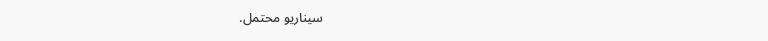سيناريو محتمل.